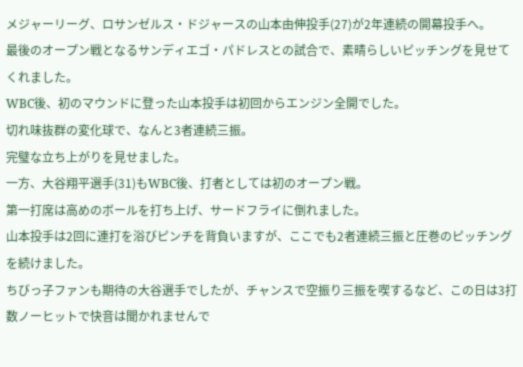メジャーリーグ、ロサンゼルス・ドジャースの山本由伸投手(27)が2年連続の開幕投手へ。
最後のオープン戦となるサンディエゴ・パドレスとの試合で、素晴らしいピッチングを見せてくれました。
WBC後、初のマウンドに登った山本投手は初回からエンジン全開でした。
切れ味抜群の変化球で、なんと3者連続三振。
完璧な立ち上がりを見せました。
一方、大谷翔平選手(31)もWBC後、打者としては初のオープン戦。
第一打席は高めのボールを打ち上げ、サードフライに倒れました。
山本投手は2回に連打を浴びピンチを背負いますが、ここでも2者連続三振と圧巻のピッチングを続けました。
ちびっ子ファンも期待の大谷選手でしたが、チャンスで空振り三振を喫するなど、この日は3打数ノーヒットで快音は聞かれませんで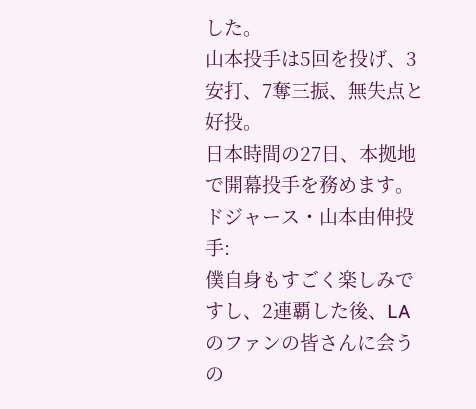した。
山本投手は5回を投げ、3安打、7奪三振、無失点と好投。
日本時間の27日、本拠地で開幕投手を務めます。
ドジャース・山本由伸投手:
僕自身もすごく楽しみですし、2連覇した後、LAのファンの皆さんに会うの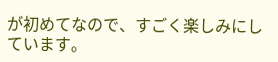が初めてなので、すごく楽しみにしています。